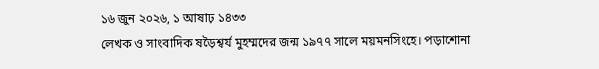১৬ জুন ২০২৬, ১ আষাঢ় ১৪৩৩
লেখক ও সাংবাদিক ষড়ৈশ্বর্য মুহম্মদের জন্ম ১৯৭৭ সালে ময়মনসিংহে। পড়াশোনা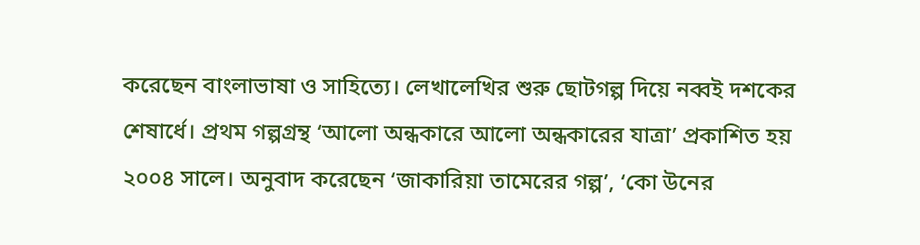করেছেন বাংলাভাষা ও সাহিত্যে। লেখালেখির শুরু ছোটগল্প দিয়ে নব্বই দশকের শেষার্ধে। প্রথম গল্পগ্রন্থ ‘আলো অন্ধকারে আলো অন্ধকারের যাত্রা’ প্রকাশিত হয় ২০০৪ সালে। অনুবাদ করেছেন ‘জাকারিয়া তামেরের গল্প’, ‘কো উনের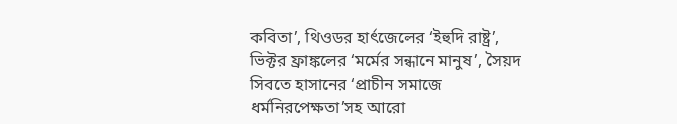কবিতা’, থিওডর হার্ৎজেলের ‘ইহুদি রাষ্ট্র’, ভিক্টর ফ্রাঙ্কলের ‘মর্মের সন্ধানে মানুষ’, সৈয়দ সিবতে হাসানের ‘প্রাচীন সমাজে ধর্মনিরপেক্ষতা’সহ আরো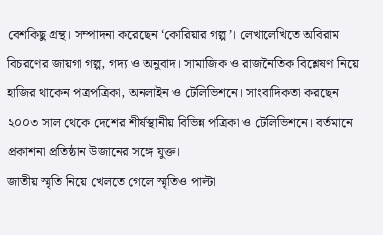বেশকিছু গ্রন্থ। সম্পাদনা করেছেন ‘কোরিয়ার গল্প’। লেখালেখিতে অবিরাম বিচরণের জায়গা গল্প, গদ্য ও অনুবাদ। সামাজিক ও রাজনৈতিক বিশ্লেষণ নিয়ে হাজির থাকেন পত্রপত্রিকা, অনলাইন ও টেলিভিশনে। সাংবাদিকতা করছেন ২০০৩ সাল থেকে দেশের শীর্ষস্থানীয় বিভিন্ন পত্রিকা ও টেলিভিশনে। বর্তমানে প্রকাশনা প্রতিষ্ঠান উজানের সঙ্গে যুক্ত।
জাতীয় স্মৃতি নিয়ে খেলতে গেলে স্মৃতিও পাল্টা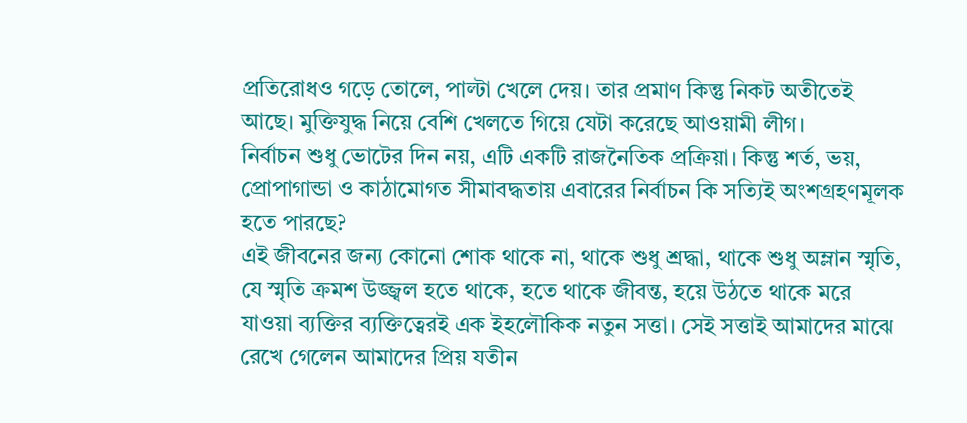প্রতিরোধও গড়ে তোলে, পাল্টা খেলে দেয়। তার প্রমাণ কিন্তু নিকট অতীতেই আছে। মুক্তিযুদ্ধ নিয়ে বেশি খেলতে গিয়ে যেটা করেছে আওয়ামী লীগ।
নির্বাচন শুধু ভোটের দিন নয়, এটি একটি রাজনৈতিক প্রক্রিয়া। কিন্তু শর্ত, ভয়, প্রোপাগান্ডা ও কাঠামোগত সীমাবদ্ধতায় এবারের নির্বাচন কি সত্যিই অংশগ্রহণমূলক হতে পারছে?
এই জীবনের জন্য কোনো শোক থাকে না, থাকে শুধু শ্রদ্ধা, থাকে শুধু অম্লান স্মৃতি, যে স্মৃতি ক্রমশ উজ্জ্বল হতে থাকে, হতে থাকে জীবন্ত, হয়ে উঠতে থাকে মরে যাওয়া ব্যক্তির ব্যক্তিত্বেরই এক ইহলৌকিক নতুন সত্তা। সেই সত্তাই আমাদের মাঝে রেখে গেলেন আমাদের প্রিয় যতীন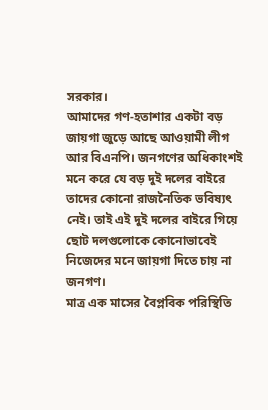সরকার।
আমাদের গণ-হতাশার একটা বড় জায়গা জুড়ে আছে আওয়ামী লীগ আর বিএনপি। জনগণের অধিকাংশই মনে করে যে বড় দুই দলের বাইরে তাদের কোনো রাজনৈতিক ভবিষ্যৎ নেই। তাই এই দুই দলের বাইরে গিয়ে ছোট দলগুলোকে কোনোভাবেই নিজেদের মনে জায়গা দিতে চায় না জনগণ।
মাত্র এক মাসের বৈপ্লবিক পরিস্থিতি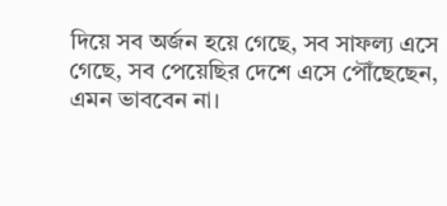দিয়ে সব অর্জন হয়ে গেছে, সব সাফল্য এসে গেছে, সব পেয়েছির দেশে এসে পৌঁছেছেন, এমন ভাববেন না।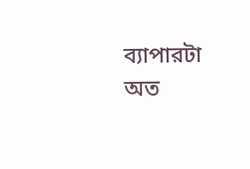ব্যাপারটা অত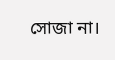সোজা না।